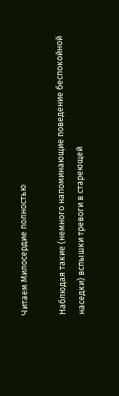Читаем Милосердие полностью

Наблюдая такие (немного напоминающие поведение беспокойной наседки) вспышки тревоги в стареющей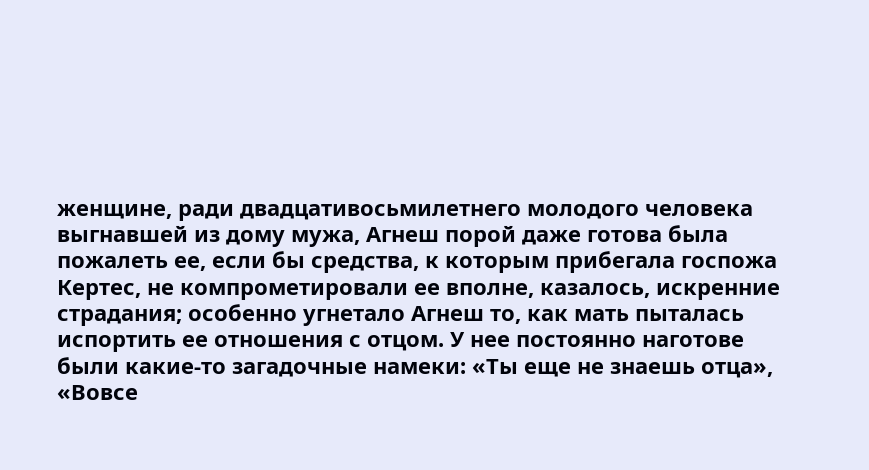женщине, ради двадцативосьмилетнего молодого человека выгнавшей из дому мужа, Агнеш порой даже готова была пожалеть ее, если бы средства, к которым прибегала госпожа Кертес, не компрометировали ее вполне, казалось, искренние страдания; особенно угнетало Агнеш то, как мать пыталась испортить ее отношения с отцом. У нее постоянно наготове были какие-то загадочные намеки: «Ты еще не знаешь отца», «Вовсе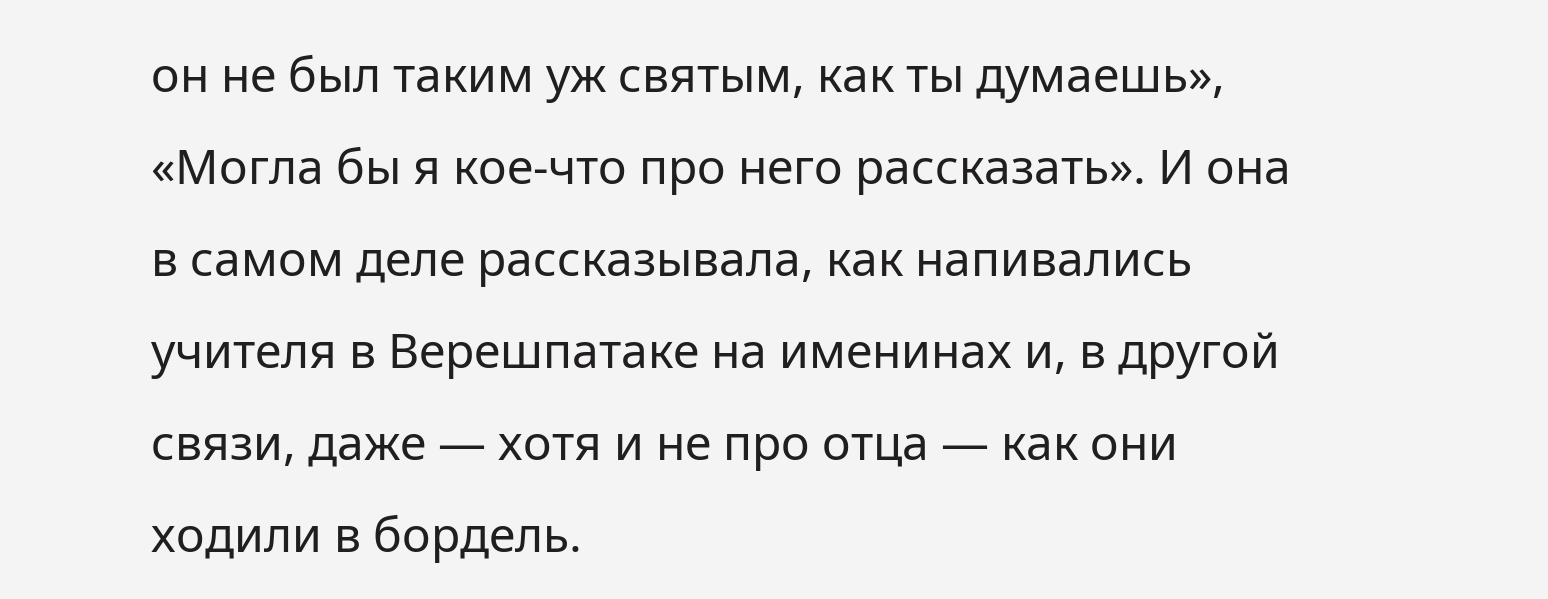он не был таким уж святым, как ты думаешь», «Могла бы я кое-что про него рассказать». И она в самом деле рассказывала, как напивались учителя в Верешпатаке на именинах и, в другой связи, даже — хотя и не про отца — как они ходили в бордель.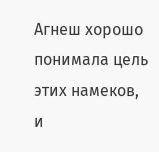Агнеш хорошо понимала цель этих намеков, и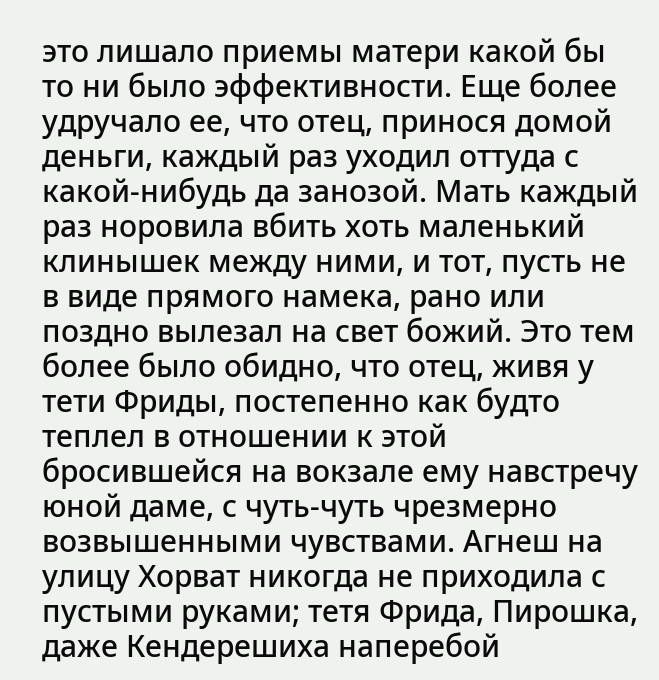это лишало приемы матери какой бы то ни было эффективности. Еще более удручало ее, что отец, принося домой деньги, каждый раз уходил оттуда с какой-нибудь да занозой. Мать каждый раз норовила вбить хоть маленький клинышек между ними, и тот, пусть не в виде прямого намека, рано или поздно вылезал на свет божий. Это тем более было обидно, что отец, живя у тети Фриды, постепенно как будто теплел в отношении к этой бросившейся на вокзале ему навстречу юной даме, с чуть-чуть чрезмерно возвышенными чувствами. Агнеш на улицу Хорват никогда не приходила с пустыми руками; тетя Фрида, Пирошка, даже Кендерешиха наперебой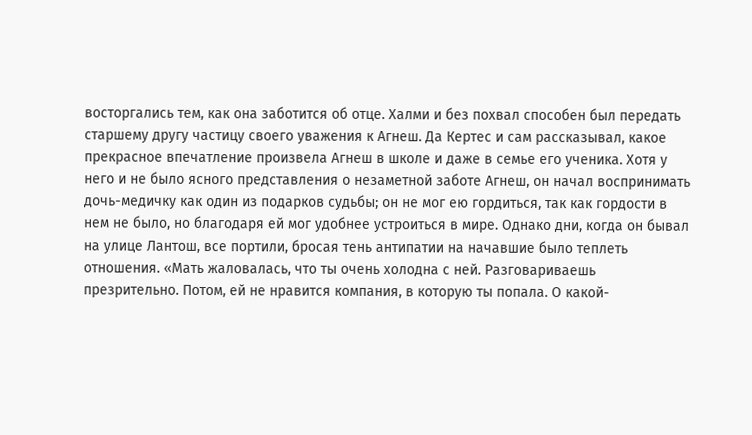восторгались тем, как она заботится об отце. Халми и без похвал способен был передать старшему другу частицу своего уважения к Агнеш. Да Кертес и сам рассказывал, какое прекрасное впечатление произвела Агнеш в школе и даже в семье его ученика. Хотя у него и не было ясного представления о незаметной заботе Агнеш, он начал воспринимать дочь-медичку как один из подарков судьбы; он не мог ею гордиться, так как гордости в нем не было, но благодаря ей мог удобнее устроиться в мире. Однако дни, когда он бывал на улице Лантош, все портили, бросая тень антипатии на начавшие было теплеть отношения. «Мать жаловалась, что ты очень холодна с ней. Разговариваешь презрительно. Потом, ей не нравится компания, в которую ты попала. О какой-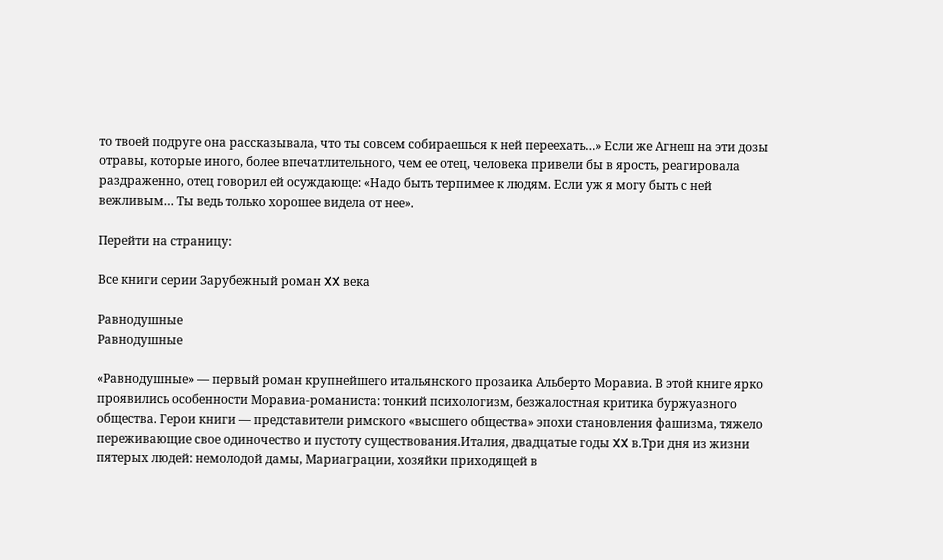то твоей подруге она рассказывала, что ты совсем собираешься к ней переехать…» Если же Агнеш на эти дозы отравы, которые иного, более впечатлительного, чем ее отец, человека привели бы в ярость, реагировала раздраженно, отец говорил ей осуждающе: «Надо быть терпимее к людям. Если уж я могу быть с ней вежливым… Ты ведь только хорошее видела от нее».

Перейти на страницу:

Все книги серии Зарубежный роман XX века

Равнодушные
Равнодушные

«Равнодушные» — первый роман крупнейшего итальянского прозаика Альберто Моравиа. В этой книге ярко проявились особенности Моравиа-романиста: тонкий психологизм, безжалостная критика буржуазного общества. Герои книги — представители римского «высшего общества» эпохи становления фашизма, тяжело переживающие свое одиночество и пустоту существования.Италия, двадцатые годы XX в.Три дня из жизни пятерых людей: немолодой дамы, Мариаграции, хозяйки приходящей в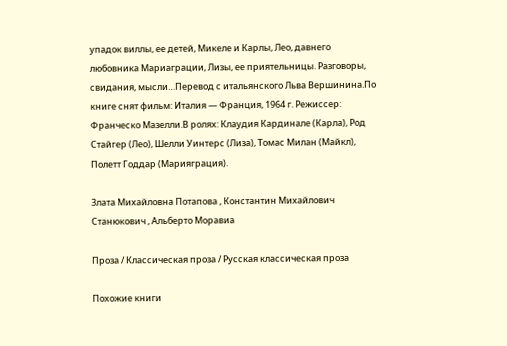упадок виллы, ее детей, Микеле и Карлы, Лео, давнего любовника Мариаграции, Лизы, ее приятельницы. Разговоры, свидания, мысли…Перевод с итальянского Льва Вершинина.По книге снят фильм: Италия — Франция, 1964 г. Режиссер: Франческо Мазелли.В ролях: Клаудия Кардинале (Карла), Род Стайгер (Лео), Шелли Уинтерс (Лиза), Томас Милан (Майкл), Полетт Годдар (Марияграция).

Злата Михайловна Потапова , Константин Михайлович Станюкович , Альберто Моравиа

Проза / Классическая проза / Русская классическая проза

Похожие книги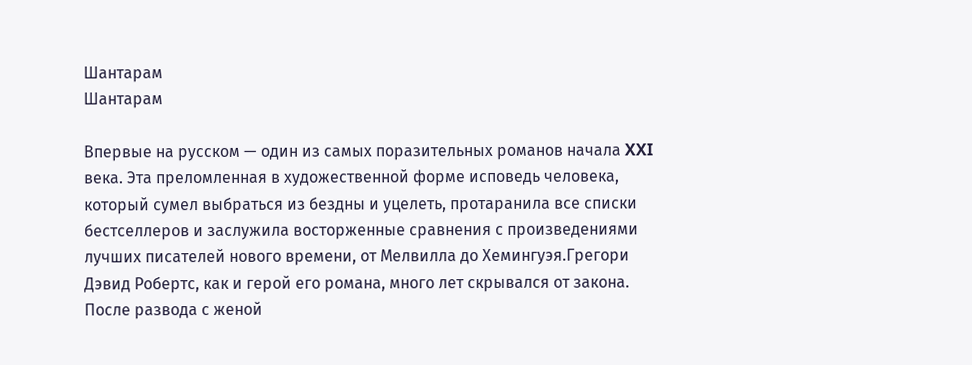Шантарам
Шантарам

Впервые на русском — один из самых поразительных романов начала XXI века. Эта преломленная в художественной форме исповедь человека, который сумел выбраться из бездны и уцелеть, протаранила все списки бестселлеров и заслужила восторженные сравнения с произведениями лучших писателей нового времени, от Мелвилла до Хемингуэя.Грегори Дэвид Робертс, как и герой его романа, много лет скрывался от закона. После развода с женой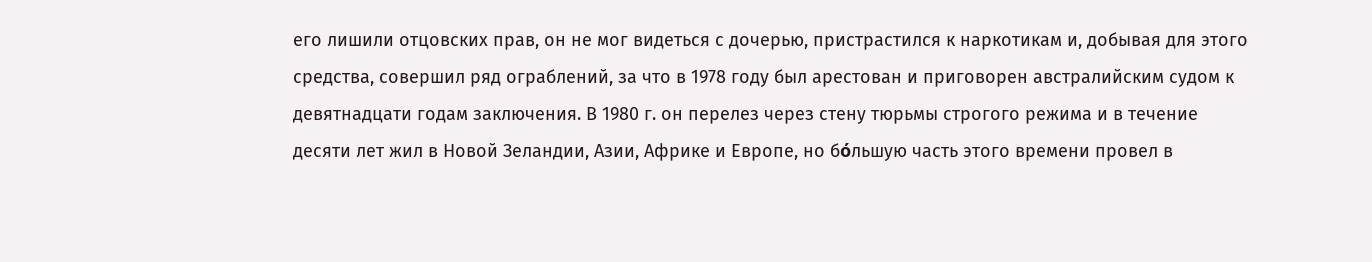его лишили отцовских прав, он не мог видеться с дочерью, пристрастился к наркотикам и, добывая для этого средства, совершил ряд ограблений, за что в 1978 году был арестован и приговорен австралийским судом к девятнадцати годам заключения. В 1980 г. он перелез через стену тюрьмы строгого режима и в течение десяти лет жил в Новой Зеландии, Азии, Африке и Европе, но бόльшую часть этого времени провел в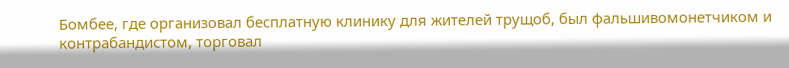Бомбее, где организовал бесплатную клинику для жителей трущоб, был фальшивомонетчиком и контрабандистом, торговал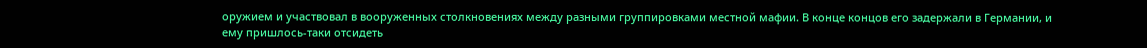оружием и участвовал в вооруженных столкновениях между разными группировками местной мафии. В конце концов его задержали в Германии, и ему пришлось-таки отсидеть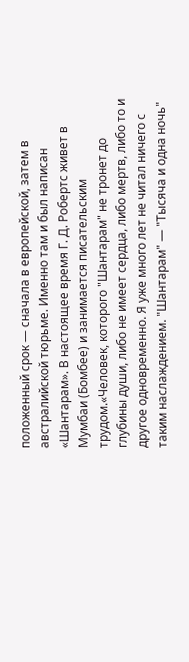положенный срок — сначала в европейской, затем в австралийской тюрьме. Именно там и был написан «Шантарам». В настоящее время Г. Д. Робертс живет в Мумбаи (Бомбее) и занимается писательским трудом.«Человек, которого "Шантарам" не тронет до глубины души, либо не имеет сердца, либо мертв, либо то и другое одновременно. Я уже много лет не читал ничего с таким наслаждением. "Шантарам" — "Тысяча и одна ночь"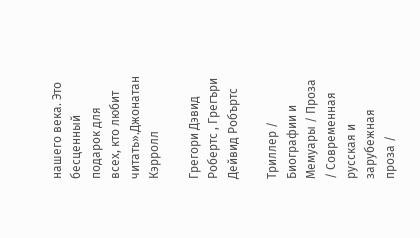нашего века. Это бесценный подарок для всех, кто любит читать».Джонатан Кэрролл

Грегори Дэвид Робертс , Грегъри Дейвид Робъртс

Триллер / Биографии и Мемуары / Проза / Современная русская и зарубежная проза /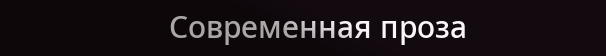Современная проза